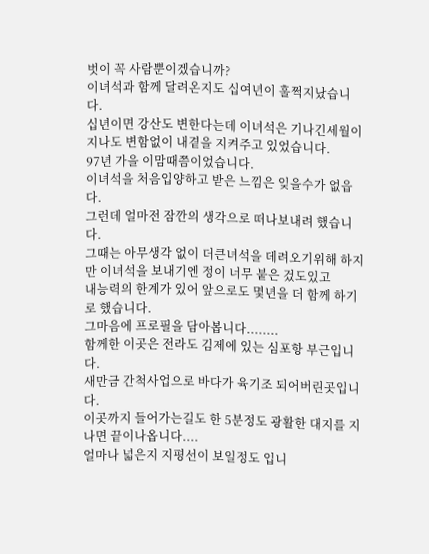벗이 꼭 사람뿐이겠습니까?
이녀석과 함께 달려온지도 십여년이 훌쩍지났습니다.
십년이면 강산도 변한다는데 이녀석은 기나긴세월이 지나도 변함없이 내곁을 지켜주고 있었습니다.
97년 가을 이맘때쯤이었습니다.
이녀석을 처음입양하고 받은 느낌은 잊을수가 없읍다.
그런데 얼마전 잠깐의 생각으로 떠나보내려 했습니다.
그때는 아무생각 없이 더큰녀석을 데려오기위해 하지만 이녀석을 보내기엔 정이 너무 붙은 겄도있고
내능력의 한계가 있어 앞으로도 몇년을 더 함께 하기로 했습니다.
그마음에 프로필을 담아봅니다........
함께한 이곳은 전라도 김제에 있는 심포항 부근입니다.
새만금 간척사업으로 바다가 육기조 되어버린곳입니다.
이곳까지 들어가는길도 한 5분정도 광활한 대지를 지나면 끝이나옵니다....
얼마나 넓은지 지평선이 보일정도 입니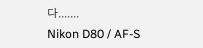다.......
Nikon D80 / AF-S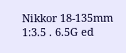Nikkor 18-135mm 1:3.5 . 6.5G ed